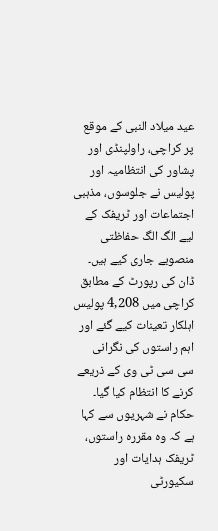عید میلاد النبی کے موقع پر کراچی، راولپنڈی اور پشاور کی انتظامیہ اور پولیس نے جلوسوں، مذہبی اجتماعات اور ٹریفک کے لیے الگ الگ حفاظتی منصوبے جاری کیے ہیں۔ ڈان کی رپورٹ کے مطابق کراچی میں 4,208 پولیس اہلکار تعینات کیے گئے اور اہم راستوں کی نگرانی سی سی ٹی وی کے ذریعے کرنے کا انتظام کیا گیا۔ حکام نے شہریوں سے کہا ہے کہ وہ مقررہ راستوں، ٹریفک ہدایات اور سکیورٹی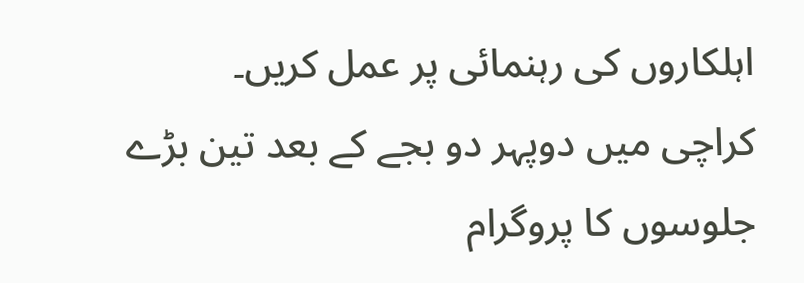اہلکاروں کی رہنمائی پر عمل کریں۔
کراچی میں دوپہر دو بجے کے بعد تین بڑے جلوسوں کا پروگرام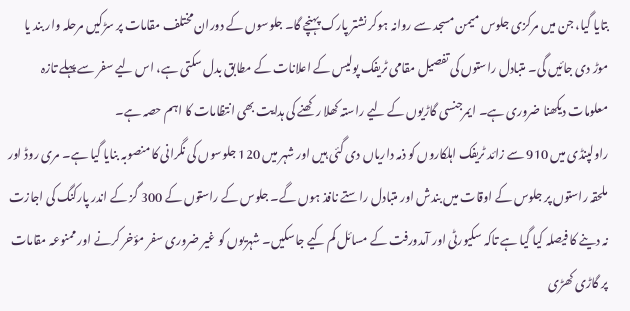بتایا گیا، جن میں مرکزی جلوس میمن مسجد سے روانہ ہوکر نشتر پارک پہنچے گا۔ جلوسوں کے دوران مختلف مقامات پر سڑکیں مرحلہ وار بند یا موڑ دی جائیں گی۔ متبادل راستوں کی تفصیل مقامی ٹریفک پولیس کے اعلانات کے مطابق بدل سکتی ہے، اس لیے سفر سے پہلے تازہ معلومات دیکھنا ضروری ہے۔ ایمرجنسی گاڑیوں کے لیے راستہ کھلا رکھنے کی ہدایت بھی انتظامات کا اہم حصہ ہے۔
راولپنڈی میں 910 سے زائد ٹریفک اہلکاروں کو ذمہ داریاں دی گئی ہیں اور شہر میں 120 جلوسوں کی نگرانی کا منصوبہ بنایا گیا ہے۔ مری روڈ اور ملحقہ راستوں پر جلوس کے اوقات میں بندش اور متبادل راستے نافذ ہوں گے۔ جلوس کے راستوں کے 300 گز کے اندر پارکنگ کی اجازت نہ دینے کا فیصلہ کیا گیا ہے تاکہ سکیورٹی اور آمدورفت کے مسائل کم کیے جاسکیں۔ شہریوں کو غیر ضروری سفر مؤخر کرنے اور ممنوعہ مقامات پر گاڑی کھڑی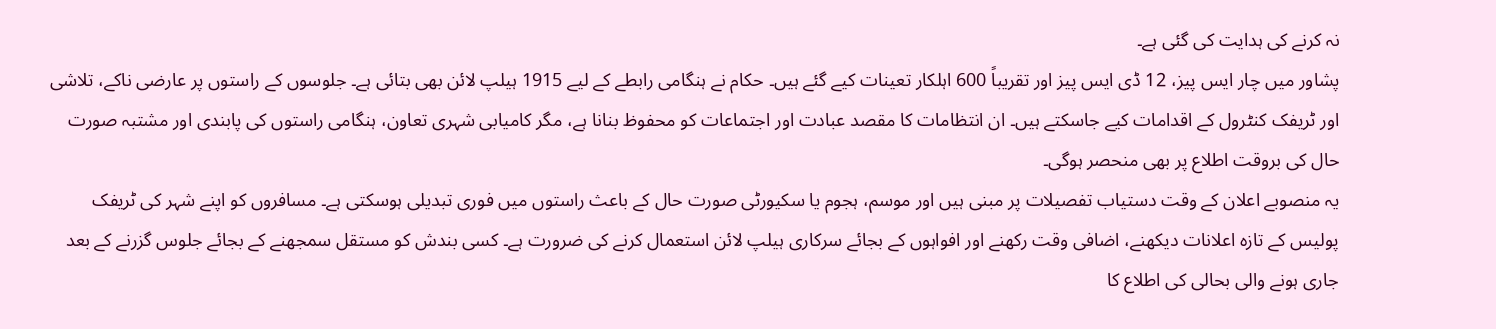نہ کرنے کی ہدایت کی گئی ہے۔
پشاور میں چار ایس پیز، 12 ڈی ایس پیز اور تقریباً 600 اہلکار تعینات کیے گئے ہیں۔ حکام نے ہنگامی رابطے کے لیے 1915 ہیلپ لائن بھی بتائی ہے۔ جلوسوں کے راستوں پر عارضی ناکے، تلاشی اور ٹریفک کنٹرول کے اقدامات کیے جاسکتے ہیں۔ ان انتظامات کا مقصد عبادت اور اجتماعات کو محفوظ بنانا ہے، مگر کامیابی شہری تعاون، ہنگامی راستوں کی پابندی اور مشتبہ صورت حال کی بروقت اطلاع پر بھی منحصر ہوگی۔
یہ منصوبے اعلان کے وقت دستیاب تفصیلات پر مبنی ہیں اور موسم، ہجوم یا سکیورٹی صورت حال کے باعث راستوں میں فوری تبدیلی ہوسکتی ہے۔ مسافروں کو اپنے شہر کی ٹریفک پولیس کے تازہ اعلانات دیکھنے، اضافی وقت رکھنے اور افواہوں کے بجائے سرکاری ہیلپ لائن استعمال کرنے کی ضرورت ہے۔ کسی بندش کو مستقل سمجھنے کے بجائے جلوس گزرنے کے بعد جاری ہونے والی بحالی کی اطلاع کا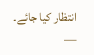انتظار کیا جائے۔ —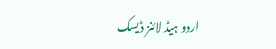اردو ہیڈ لائنز ڈیسک